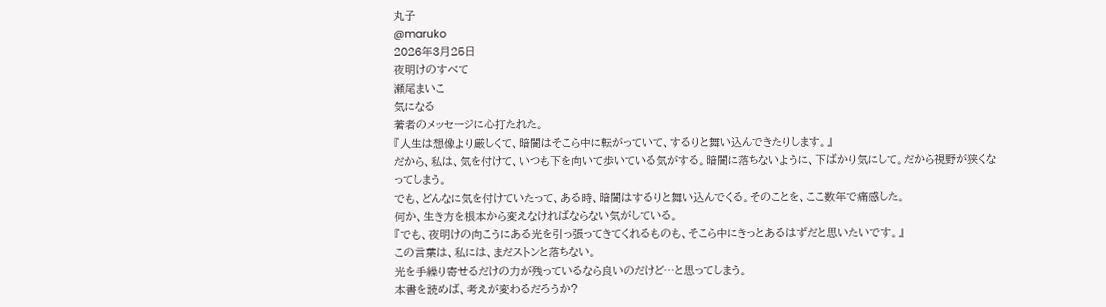丸子
@maruko
2026年3月25日
夜明けのすべて
瀬尾まいこ
気になる
著者のメッセージに心打たれた。
『人生は想像より厳しくて、暗闇はそこら中に転がっていて、するりと舞い込んできたりします。』
だから、私は、気を付けて、いつも下を向いて歩いている気がする。暗闇に落ちないように、下ばかり気にして。だから視野が狭くなってしまう。
でも、どんなに気を付けていたって、ある時、暗闇はするりと舞い込んでくる。そのことを、ここ数年で痛感した。
何か、生き方を根本から変えなければならない気がしている。
『でも、夜明けの向こうにある光を引っ張ってきてくれるものも、そこら中にきっとあるはずだと思いたいです。』
この言葉は、私には、まだストンと落ちない。
光を手繰り寄せるだけの力が残っているなら良いのだけど⋯と思ってしまう。
本書を読めば、考えが変わるだろうか?